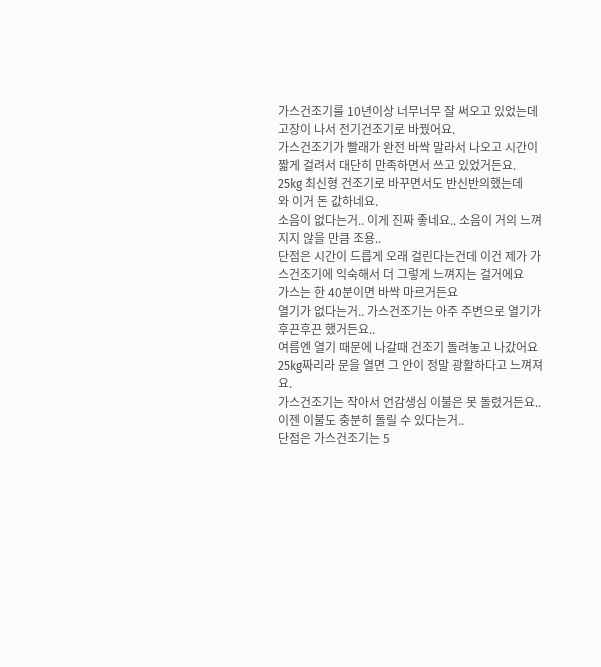가스건조기를 10년이상 너무너무 잘 써오고 있었는데
고장이 나서 전기건조기로 바꿨어요.
가스건조기가 빨래가 완전 바싹 말라서 나오고 시간이 짧게 걸려서 대단히 만족하면서 쓰고 있었거든요.
25kg 최신형 건조기로 바꾸면서도 반신반의했는데
와 이거 돈 값하네요.
소음이 없다는거.. 이게 진짜 좋네요.. 소음이 거의 느껴지지 않을 만큼 조용..
단점은 시간이 드릅게 오래 걸린다는건데 이건 제가 가스건조기에 익숙해서 더 그렇게 느껴지는 걸거에요
가스는 한 40분이면 바싹 마르거든요
열기가 없다는거.. 가스건조기는 아주 주변으로 열기가 후끈후끈 했거든요..
여름엔 열기 때문에 나갈때 건조기 돌려놓고 나갔어요
25kg짜리라 문을 열면 그 안이 정말 광활하다고 느껴져요.
가스건조기는 작아서 언감생심 이불은 못 돌렸거든요..
이젠 이불도 충분히 돌릴 수 있다는거..
단점은 가스건조기는 5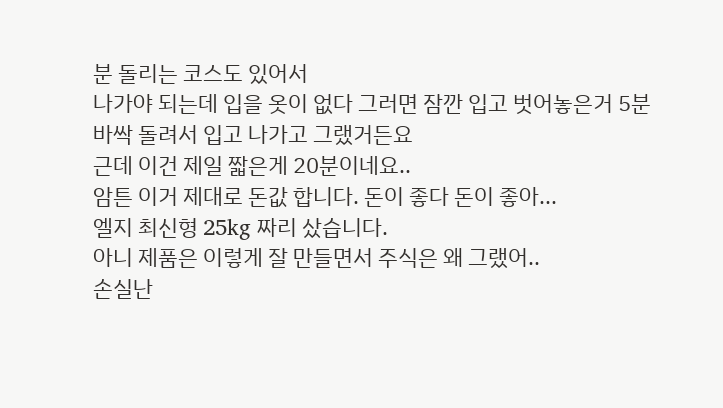분 돌리는 코스도 있어서
나가야 되는데 입을 옷이 없다 그러면 잠깐 입고 벗어놓은거 5분 바싹 돌려서 입고 나가고 그랬거든요
근데 이건 제일 짧은게 20분이네요..
암튼 이거 제대로 돈값 합니다. 돈이 좋다 돈이 좋아...
엘지 최신형 25kg 짜리 샀습니다.
아니 제품은 이렇게 잘 만들면서 주식은 왜 그랬어..
손실난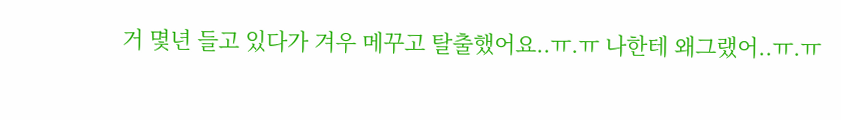거 몇년 들고 있다가 겨우 메꾸고 탈출했어요..ㅠ.ㅠ 나한테 왜그랬어..ㅠ.ㅠ